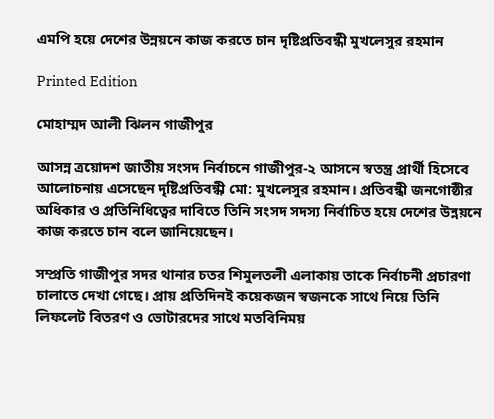এমপি হয়ে দেশের উন্নয়নে কাজ করতে চান দৃষ্টিপ্রতিবন্ধী মুখলেসুর রহমান

Printed Edition

মোহাম্মদ আলী ঝিলন গাজীপুর

আসন্ন ত্রয়োদশ জাতীয় সংসদ নির্বাচনে গাজীপুর-২ আসনে স্বতন্ত্র প্রার্থী হিসেবে আলোচনায় এসেছেন দৃষ্টিপ্রতিবন্ধী মো: মুখলেসুর রহমান। প্রতিবন্ধী জনগোষ্ঠীর অধিকার ও প্রতিনিধিত্বের দাবিতে তিনি সংসদ সদস্য নির্বাচিত হয়ে দেশের উন্নয়নে কাজ করতে চান বলে জানিয়েছেন।

সম্প্রতি গাজীপুর সদর থানার চতর শিমুলতলী এলাকায় তাকে নির্বাচনী প্রচারণা চালাতে দেখা গেছে। প্রায় প্রতিদিনই কয়েকজন স্বজনকে সাথে নিয়ে তিনি লিফলেট বিতরণ ও ভোটারদের সাথে মতবিনিময়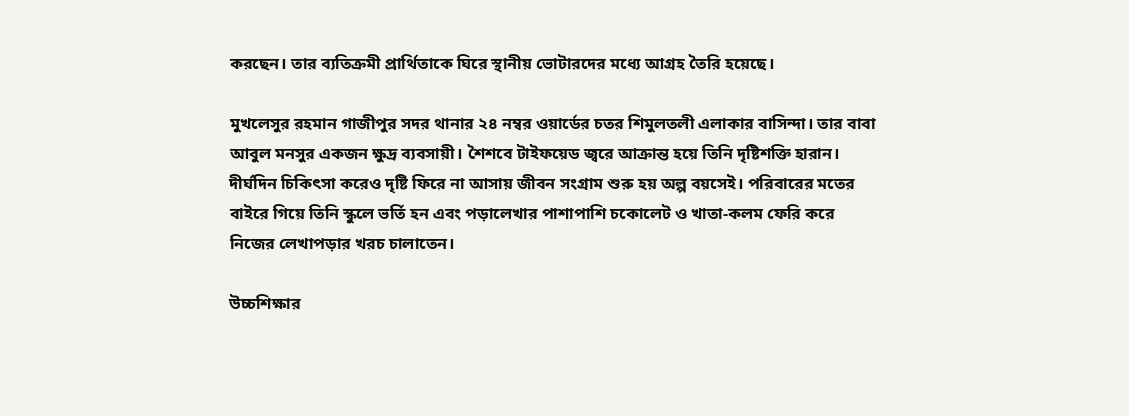করছেন। তার ব্যতিক্রমী প্রার্থিতাকে ঘিরে স্থানীয় ভোটারদের মধ্যে আগ্রহ তৈরি হয়েছে।

মুখলেসুর রহমান গাজীপুর সদর থানার ২৪ নম্বর ওয়ার্ডের চতর শিমুলতলী এলাকার বাসিন্দা। তার বাবা আবুল মনসুর একজন ক্ষুদ্র ব্যবসায়ী। শৈশবে টাইফয়েড জ্বরে আক্রান্ত হয়ে তিনি দৃষ্টিশক্তি হারান। দীর্ঘদিন চিকিৎসা করেও দৃষ্টি ফিরে না আসায় জীবন সংগ্রাম শুরু হয় অল্প বয়সেই। পরিবারের মতের বাইরে গিয়ে তিনি স্কুলে ভর্তি হন এবং পড়ালেখার পাশাপাশি চকোলেট ও খাতা-কলম ফেরি করে নিজের লেখাপড়ার খরচ চালাতেন।

উচ্চশিক্ষার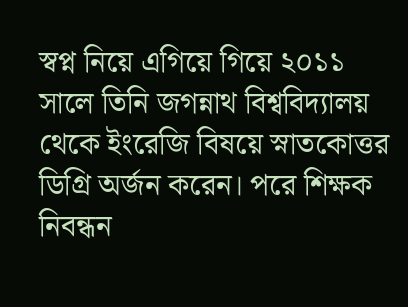স্বপ্ন নিয়ে এগিয়ে গিয়ে ২০১১ সালে তিনি জগন্নাথ বিশ্ববিদ্যালয় থেকে ইংরেজি বিষয়ে স্নাতকোত্তর ডিগ্রি অর্জন করেন। পরে শিক্ষক নিবন্ধন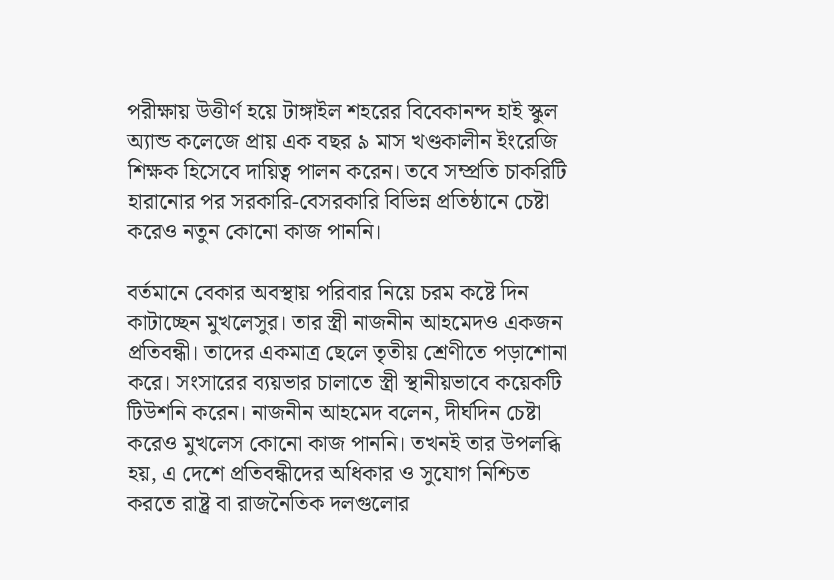পরীক্ষায় উত্তীর্ণ হয়ে টাঙ্গাইল শহরের বিবেকানন্দ হাই স্কুল অ্যান্ড কলেজে প্রায় এক বছর ৯ মাস খণ্ডকালীন ইংরেজি শিক্ষক হিসেবে দায়িত্ব পালন করেন। তবে সম্প্রতি চাকরিটি হারানোর পর সরকারি-বেসরকারি বিভিন্ন প্রতিষ্ঠানে চেষ্টা করেও নতুন কোনো কাজ পাননি।

বর্তমানে বেকার অবস্থায় পরিবার নিয়ে চরম কষ্টে দিন কাটাচ্ছেন মুখলেসুর। তার স্ত্রী নাজনীন আহমেদও একজন প্রতিবন্ধী। তাদের একমাত্র ছেলে তৃতীয় শ্রেণীতে পড়াশোনা করে। সংসারের ব্যয়ভার চালাতে স্ত্রী স্থানীয়ভাবে কয়েকটি টিউশনি করেন। নাজনীন আহমেদ বলেন, দীর্ঘদিন চেষ্টা করেও মুখলেস কোনো কাজ পাননি। তখনই তার উপলব্ধি হয়, এ দেশে প্রতিবন্ধীদের অধিকার ও সুযোগ নিশ্চিত করতে রাষ্ট্র বা রাজনৈতিক দলগুলোর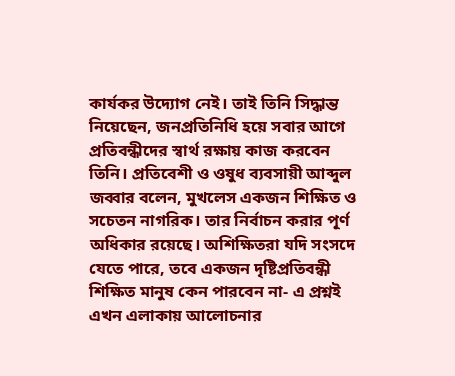কার্যকর উদ্যোগ নেই। তাই তিনি সিদ্ধান্ত নিয়েছেন, জনপ্রতিনিধি হয়ে সবার আগে প্রতিবন্ধীদের স্বার্থ রক্ষায় কাজ করবেন তিনি। প্রতিবেশী ও ওষুধ ব্যবসায়ী আব্দুল জব্বার বলেন, মুখলেস একজন শিক্ষিত ও সচেতন নাগরিক। তার নির্বাচন করার পূর্ণ অধিকার রয়েছে। অশিক্ষিতরা যদি সংসদে যেতে পারে, তবে একজন দৃষ্টিপ্রতিবন্ধী শিক্ষিত মানুষ কেন পারবেন না- এ প্রশ্নই এখন এলাকায় আলোচনার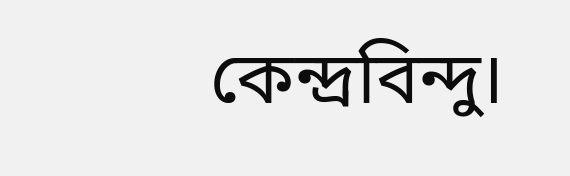কেন্দ্রবিন্দু।